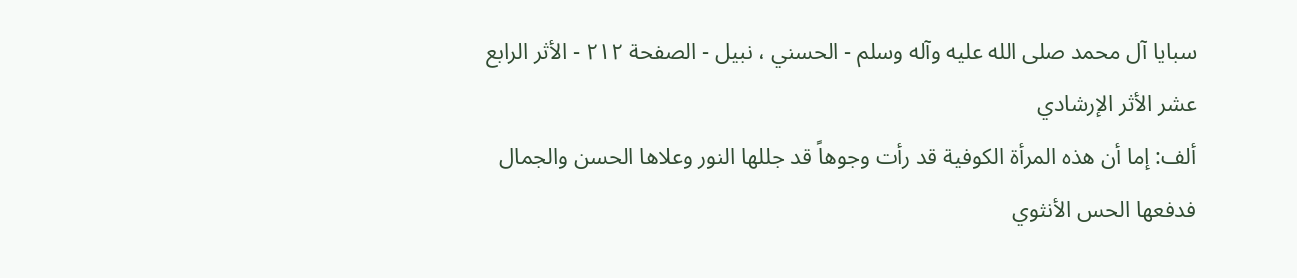سبايا آل محمد صلى الله عليه وآله وسلم - الحسني ، نبيل - الصفحة ٢١٢ - الأثر الرابع عشر الأثر الإرشادي
ألف: إما أن هذه المرأة الكوفية قد رأت وجوهاً قد جللها النور وعلاها الحسن والجمال فدفعها الحس الأنثوي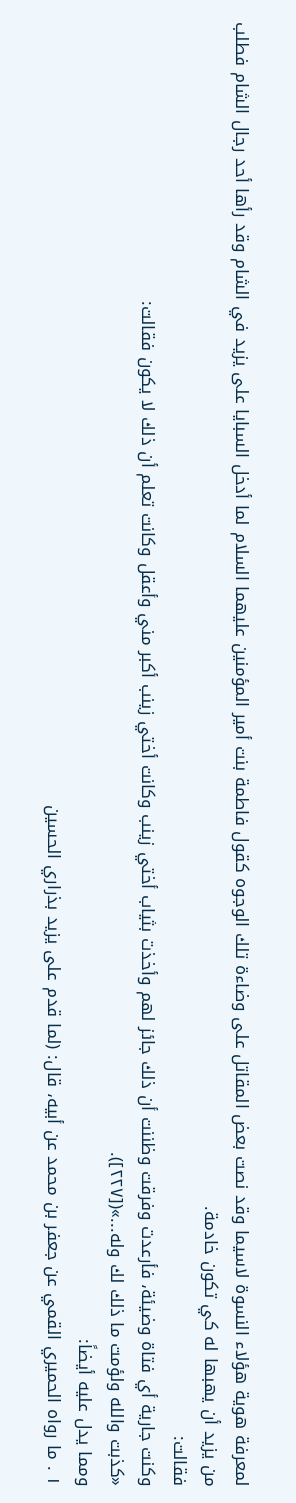لمعرفة هوية هؤلاء النسوة لاسيما وقد نصت بعض المقاتل على وضاءة تلك الوجوه كقول فاطمة بنت أمير المؤمنين عليهما السلام لما أدخل السبايا على يزيد في الشام وقد رأها أحد رجال الشام فطلب من يزيد أن يهبها له كي تكون خادمة.
فقالت:
وكنت جارية أي فتاة وضيئة، فأرعدت وفرقت وظننت أن ذلك جائز لهم وأخذت بثياب أختي زينب وكانت أختي زينب أكبر مني وأعقل وكانت تعلم أن ذلك لا يكون فقالت:
«كذبت والله ولؤمت ما ذلك لك وله...»([٢٢٧]).
ومما يدل عليه أيضاً:
١ . ما رواه الحميري القمي عن جعفر بن محمد عن أبيه، قال: (لما قدم على يزيد بذراري الحسين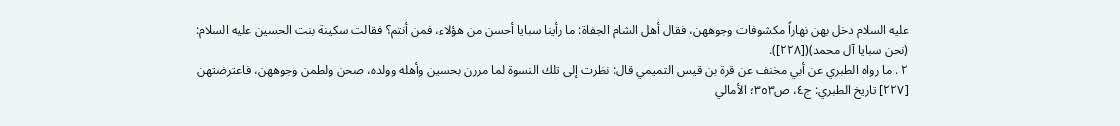عليه السلام دخل بهن نهاراً مكشوفات وجوههن، فقال أهل الشام الجفاة: ما رأينا سبايا أحسن من هؤلاء، فمن أنتم؟ فقالت سكينة بنت الحسين عليه السلام:
(نحن سبايا آل محمد)([٢٢٨]).
٢ . ما رواه الطبري عن أبي مخنف عن قرة بن قيس التميمي قال: نظرت إلى تلك النسوة لما مررن بحسين وأهله وولده، صحن ولطمن وجوههن، فاعترضتهن
[٢٢٧] تاريخ الطبري: ج٤، ص٣٥٣؛ الأمالي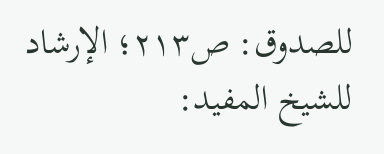للصدوق: ص٢١٣؛ الإرشاد للشيخ المفيد: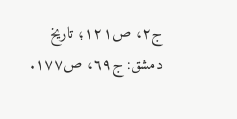ج٢، ص١٢١؛ تاريخ دمشق: ج٦٩، ص١٧٧.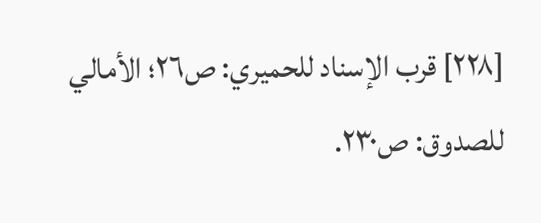[٢٢٨] قرب الإسناد للحميري: ص٢٦؛ الأمالي للصدوق: ص٢٣٠.